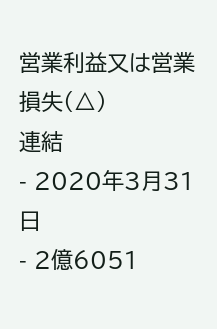営業利益又は営業損失(△)
連結
- 2020年3月31日
- 2億6051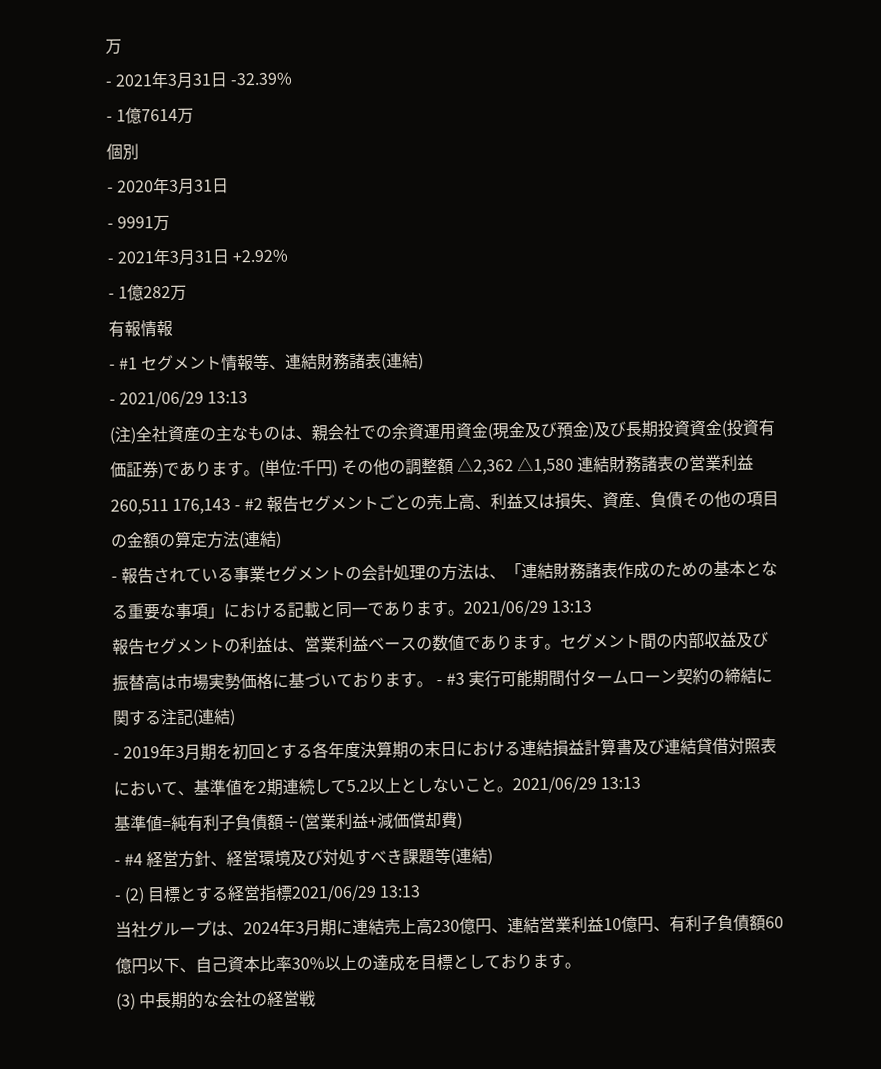万
- 2021年3月31日 -32.39%
- 1億7614万
個別
- 2020年3月31日
- 9991万
- 2021年3月31日 +2.92%
- 1億282万
有報情報
- #1 セグメント情報等、連結財務諸表(連結)
- 2021/06/29 13:13
(注)全社資産の主なものは、親会社での余資運用資金(現金及び預金)及び長期投資資金(投資有価証券)であります。(単位:千円) その他の調整額 △2,362 △1,580 連結財務諸表の営業利益 260,511 176,143 - #2 報告セグメントごとの売上高、利益又は損失、資産、負債その他の項目の金額の算定方法(連結)
- 報告されている事業セグメントの会計処理の方法は、「連結財務諸表作成のための基本となる重要な事項」における記載と同一であります。2021/06/29 13:13
報告セグメントの利益は、営業利益ベースの数値であります。セグメント間の内部収益及び振替高は市場実勢価格に基づいております。 - #3 実行可能期間付タームローン契約の締結に関する注記(連結)
- 2019年3月期を初回とする各年度決算期の末日における連結損益計算書及び連結貸借対照表において、基準値を2期連続して5.2以上としないこと。2021/06/29 13:13
基準値=純有利子負債額÷(営業利益+減価償却費)
- #4 経営方針、経営環境及び対処すべき課題等(連結)
- (2) 目標とする経営指標2021/06/29 13:13
当社グループは、2024年3月期に連結売上高230億円、連結営業利益10億円、有利子負債額60億円以下、自己資本比率30%以上の達成を目標としております。
(3) 中長期的な会社の経営戦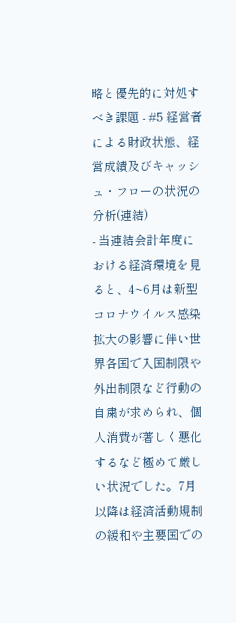略と優先的に対処すべき課題 - #5 経営者による財政状態、経営成績及びキャッシュ・フローの状況の分析(連結)
- 当連結会計年度における経済環境を見ると、4~6月は新型コロナウイルス感染拡大の影響に伴い世界各国で入国制限や外出制限など行動の自粛が求められ、個人消費が著しく悪化するなど極めて厳しい状況でした。7月以降は経済活動規制の緩和や主要国での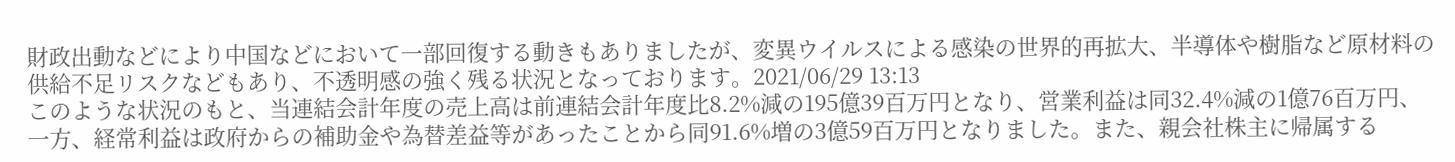財政出動などにより中国などにおいて一部回復する動きもありましたが、変異ウイルスによる感染の世界的再拡大、半導体や樹脂など原材料の供給不足リスクなどもあり、不透明感の強く残る状況となっております。2021/06/29 13:13
このような状況のもと、当連結会計年度の売上高は前連結会計年度比8.2%減の195億39百万円となり、営業利益は同32.4%減の1億76百万円、一方、経常利益は政府からの補助金や為替差益等があったことから同91.6%増の3億59百万円となりました。また、親会社株主に帰属する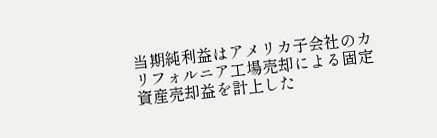当期純利益はアメリカ子会社のカリフォルニア工場売却による固定資産売却益を計上した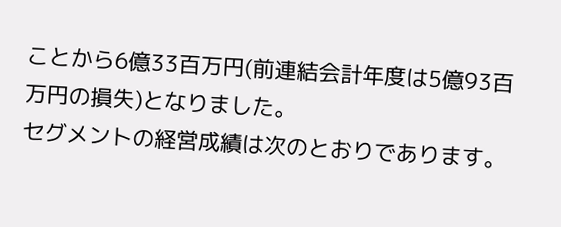ことから6億33百万円(前連結会計年度は5億93百万円の損失)となりました。
セグメントの経営成績は次のとおりであります。